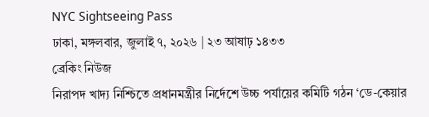NYC Sightseeing Pass
ঢাকা, মঙ্গলবার, জুলাই ৭, ২০২৬ | ২৩ আষাঢ় ১৪৩৩
ব্রেকিং নিউজ
নিরাপদ খাদ্য নিশ্চিতে প্রধানমন্ত্রীর নির্দেশে উচ্চ পর্যায়ের কমিটি গঠন ‘ডে-কেয়ার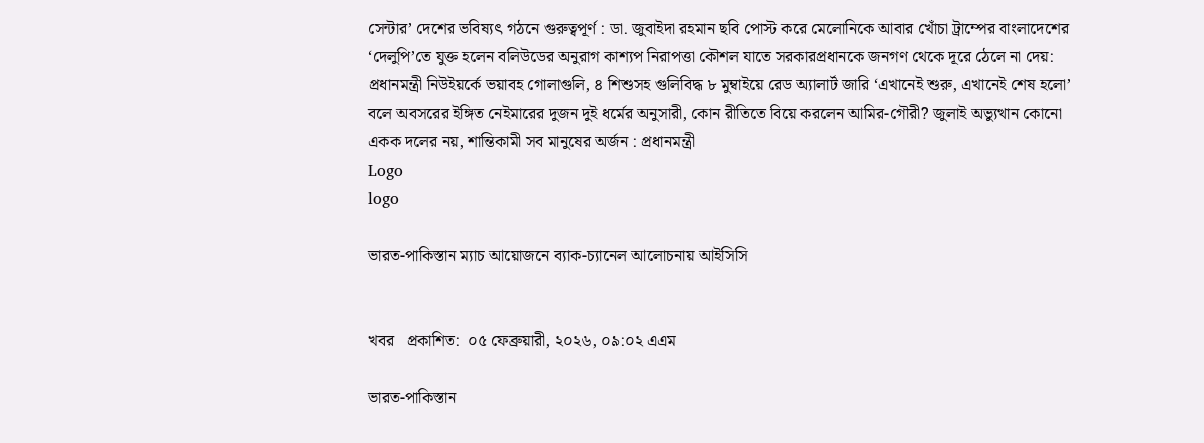সেন্টার’ দেশের ভবিষ্যৎ গঠনে গুরুত্বপূর্ণ : ডা. জুবাইদা রহমান ছবি পোস্ট করে মেলোনিকে আবার খোঁচা ট্রাম্পের বাংলাদেশের ‘দেলুপি’তে যুক্ত হলেন বলিউডের অনুরাগ কাশ্যপ নিরাপত্তা কৌশল যাতে সরকারপ্রধানকে জনগণ থেকে দূরে ঠেলে না দেয়: প্রধানমন্ত্রী নিউইয়র্কে ভয়াবহ গোলাগুলি, ৪ শিশুসহ গুলিবিদ্ধ ৮ মুম্বাইয়ে রেড অ্যালার্ট জারি ‘এখানেই শুরু, এখানেই শেষ হলো’ বলে অবসরের ইঙ্গিত নেইমারের দুজন দুই ধর্মের অনুসারী, কোন রীতিতে বিয়ে করলেন আমির-গৌরী? জুলাই অভ্যুত্থান কোনো একক দলের নয়, শান্তিকামী সব মানুষের অর্জন : প্রধানমন্ত্রী
Logo
logo

ভারত-পাকিস্তান ম্যাচ আয়োজনে ব্যাক-চ্যানেল আলোচনায় আইসিসি


খবর   প্রকাশিত:  ০৫ ফেব্রুয়ারী, ২০২৬, ০৯:০২ এএম

ভারত-পাকিস্তান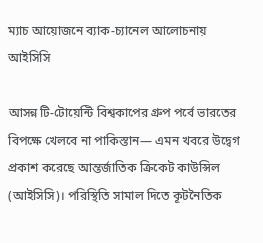ম্যাচ আয়োজনে ব্যাক-চ্যানেল আলোচনায় আইসিসি

আসন্ন টি-টোয়েন্টি বিশ্বকাপের গ্রুপ পর্বে ভারতের বিপক্ষে খেলবে না পাকিস্তান— এমন খবরে উদ্বেগ প্রকাশ করেছে আন্তর্জাতিক ক্রিকেট কাউন্সিল (আইসিসি)। পরিস্থিতি সামাল দিতে কূটনৈতিক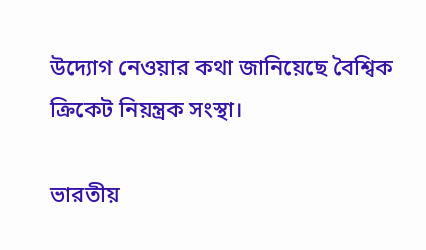উদ্যোগ নেওয়ার কথা জানিয়েছে বৈশ্বিক ক্রিকেট নিয়ন্ত্রক সংস্থা।

ভারতীয়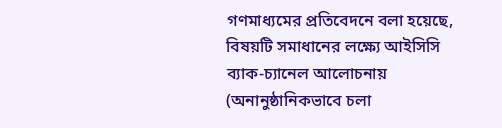গণমাধ্যমের প্রতিবেদনে বলা হয়েছে, বিষয়টি সমাধানের লক্ষ্যে আইসিসি ব্যাক-চ্যানেল আলোচনায় (অনানুষ্ঠানিকভাবে চলা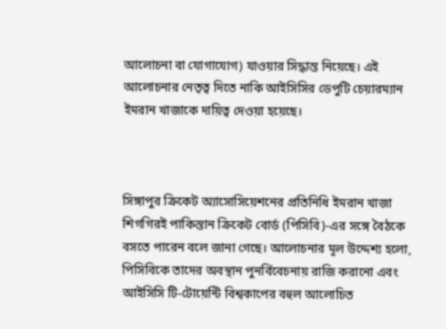আলোচনা বা যোগাযোগ) যাওয়ার সিদ্ধান্ত নিয়েছে। এই আলোচনার নেতৃত্ব দিতে নাকি আইসিসির ডেপুটি চেয়ারম্যান ইমরান খাজাকে দায়িত্ব দেওয়া হয়েছে।



সিঙ্গাপুর ক্রিকেট অ্যাসোসিয়েশনের প্রতিনিধি ইমরান খাজা শিগগিরই পাকিস্তান ক্রিকেট বোর্ড (পিসিবি)-এর সঙ্গে বৈঠকে বসতে পারেন বলে জানা গেছে। আলোচনার মূল উদ্দেশ্য হলো, পিসিবিকে তাদের অবস্থান পুনর্বিবেচনায় রাজি করানো এবং আইসিসি টি-টোয়েন্টি বিশ্বকাপের বহুল আলোচিত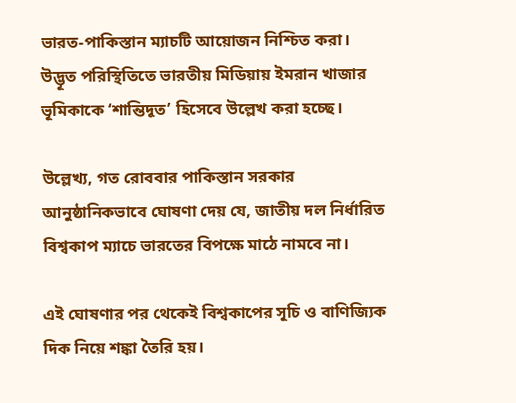ভারত-পাকিস্তান ম্যাচটি আয়োজন নিশ্চিত করা। উদ্ভূত পরিস্থিতিতে ভারতীয় মিডিয়ায় ইমরান খাজার ভূমিকাকে ‘শান্তিদূত’ হিসেবে উল্লেখ করা হচ্ছে।

উল্লেখ্য, গত রোববার পাকিস্তান সরকার আনুষ্ঠানিকভাবে ঘোষণা দেয় যে, জাতীয় দল নির্ধারিত বিশ্বকাপ ম্যাচে ভারতের বিপক্ষে মাঠে নামবে না।

এই ঘোষণার পর থেকেই বিশ্বকাপের সূচি ও বাণিজ্যিক দিক নিয়ে শঙ্কা তৈরি হয়।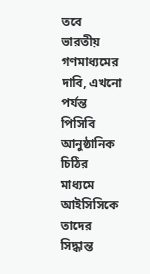তবে ভারতীয় গণমাধ্যমের দাবি, এখনো পর্যন্ত পিসিবি আনুষ্ঠানিক চিঠির মাধ্যমে আইসিসিকে তাদের সিদ্ধান্ত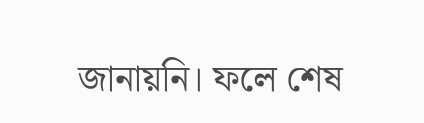জানায়নি। ফলে শেষ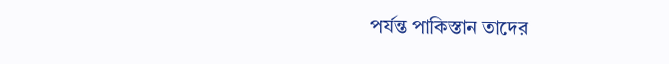পর্যন্ত পাকিস্তান তাদের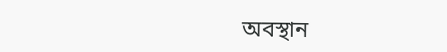অবস্থান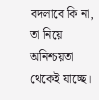বদলাবে কি না, তা নিয়ে অনিশ্চয়তা থেকেই যাচ্ছে।